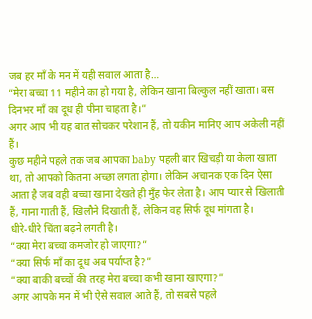जब हर माँ के मन में यही सवाल आता है…
“मेरा बच्चा 11 महीने का हो गया है, लेकिन खाना बिल्कुल नहीं खाता। बस दिनभर माँ का दूध ही पीना चाहता है।”
अगर आप भी यह बात सोचकर परेशान हैं, तो यकीन मानिए आप अकेली नहीं हैं।
कुछ महीने पहले तक जब आपका baby पहली बार खिचड़ी या केला खाता था, तो आपको कितना अच्छा लगता होगा। लेकिन अचानक एक दिन ऐसा आता है जब वही बच्चा खाना देखते ही मुँह फेर लेता है। आप प्यार से खिलाती हैं, गाना गाती हैं, खिलौने दिखाती हैं, लेकिन वह सिर्फ दूध मांगता है।
धीरे-धीरे चिंता बढ़ने लगती है।
“क्या मेरा बच्चा कमजोर हो जाएगा?”
“क्या सिर्फ माँ का दूध अब पर्याप्त है?”
“क्या बाकी बच्चों की तरह मेरा बच्चा कभी खाना खाएगा?”
अगर आपके मन में भी ऐसे सवाल आते हैं, तो सबसे पहले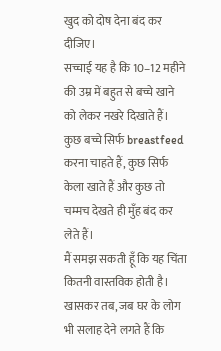खुद को दोष देना बंद कर दीजिए।
सच्चाई यह है कि 10–12 महीने की उम्र में बहुत से बच्चे खाने को लेकर नखरे दिखाते हैं। कुछ बच्चे सिर्फ breastfeed करना चाहते हैं, कुछ सिर्फ केला खाते हैं और कुछ तो चम्मच देखते ही मुँह बंद कर लेते हैं।
मैं समझ सकती हूँ कि यह चिंता कितनी वास्तविक होती है। खासकर तब, जब घर के लोग भी सलाह देने लगते हैं कि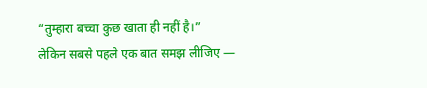“तुम्हारा बच्चा कुछ खाता ही नहीं है।”
लेकिन सबसे पहले एक बात समझ लीजिए —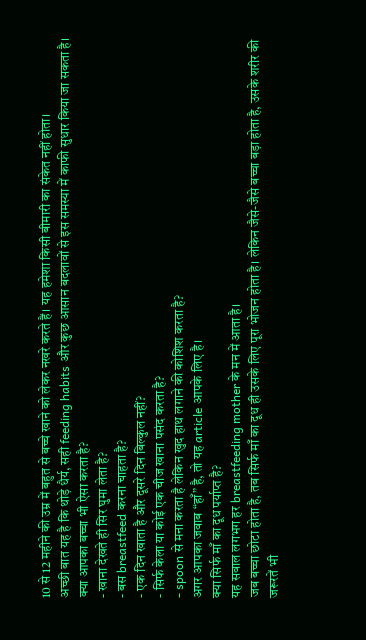10 से 12 महीने की उम्र में बहुत से बच्चे खाने को लेकर नखरे करते हैं। यह हमेशा किसी बीमारी का संकेत नहीं होता।
अच्छी बात यह है कि थोड़े धैर्य, सही feeding habits और कुछ आसान बदलावों से इस समस्या में काफी सुधार किया जा सकता है।
क्या आपका बच्चा भी ऐसा करता है?
- खाना देखते ही सिर घुमा लेता है?
- बस breastfeed करना चाहता है?
- एक दिन खाता है और दूसरे दिन बिल्कुल नहीं?
- सिर्फ केला या कोई एक चीज खाना पसंद करता है?
- spoon से मना करता है लेकिन खुद हाथ लगाने की कोशिश करता है?
अगर आपका जवाब “हाँ” है, तो यह article आपके लिए है।
क्या सिर्फ माँ का दूध पर्याप्त है?
यह सवाल लगभग हर breastfeeding mother के मन में आता है।
जब बच्चा छोटा होता है, तब सिर्फ माँ का दूध ही उसके लिए पूरा भोजन होता है। लेकिन जैसे-जैसे बच्चा बड़ा होता है, उसके शरीर की जरूरतें भी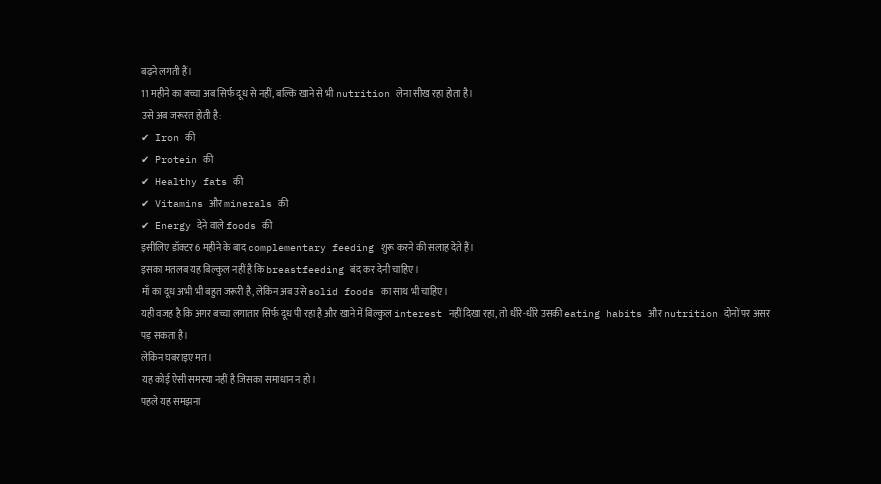बढ़ने लगती हैं।
11 महीने का बच्चा अब सिर्फ दूध से नहीं, बल्कि खाने से भी nutrition लेना सीख रहा होता है।
उसे अब जरूरत होती है:
✔ Iron की
✔ Protein की
✔ Healthy fats की
✔ Vitamins और minerals की
✔ Energy देने वाले foods की
इसीलिए डॉक्टर 6 महीने के बाद complementary feeding शुरू करने की सलाह देते हैं।
इसका मतलब यह बिल्कुल नहीं है कि breastfeeding बंद कर देनी चाहिए।
माँ का दूध अभी भी बहुत जरूरी है, लेकिन अब उसे solid foods का साथ भी चाहिए।
यही वजह है कि अगर बच्चा लगातार सिर्फ दूध पी रहा है और खाने में बिल्कुल interest नहीं दिखा रहा, तो धीरे-धीरे उसकी eating habits और nutrition दोनों पर असर पड़ सकता है।
लेकिन घबराइए मत।
यह कोई ऐसी समस्या नहीं है जिसका समाधान न हो।
पहले यह समझना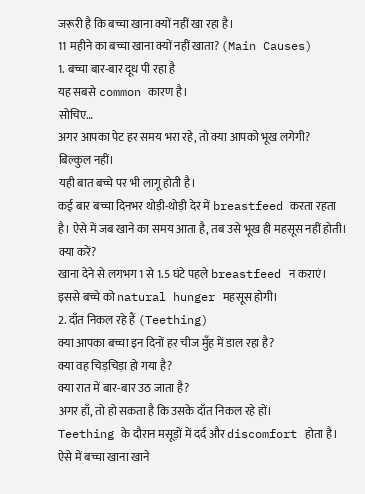जरूरी है कि बच्चा खाना क्यों नहीं खा रहा है।
11 महीने का बच्चा खाना क्यों नहीं खाता? (Main Causes)
1. बच्चा बार-बार दूध पी रहा है
यह सबसे common कारण है।
सोचिए…
अगर आपका पेट हर समय भरा रहे, तो क्या आपको भूख लगेगी?
बिल्कुल नहीं।
यही बात बच्चे पर भी लागू होती है।
कई बार बच्चा दिनभर थोड़ी-थोड़ी देर में breastfeed करता रहता है। ऐसे में जब खाने का समय आता है, तब उसे भूख ही महसूस नहीं होती।
क्या करें?
खाना देने से लगभग 1 से 1.5 घंटे पहले breastfeed न कराएं।
इससे बच्चे को natural hunger महसूस होगी।
2. दाँत निकल रहे हैं (Teething)
क्या आपका बच्चा इन दिनों हर चीज मुँह में डाल रहा है?
क्या वह चिड़चिड़ा हो गया है?
क्या रात में बार-बार उठ जाता है?
अगर हाँ, तो हो सकता है कि उसके दाँत निकल रहे हों।
Teething के दौरान मसूड़ों में दर्द और discomfort होता है। ऐसे में बच्चा खाना खाने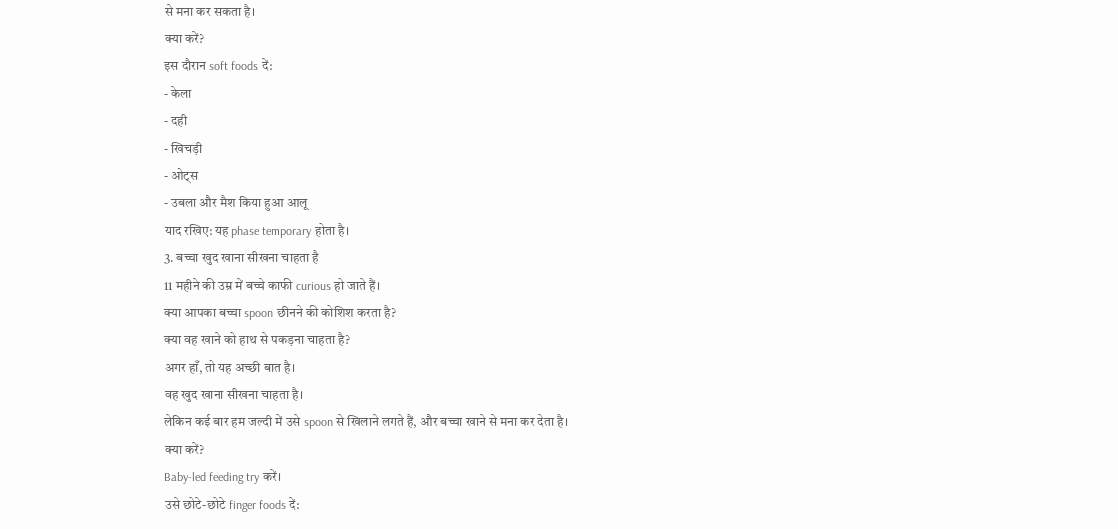से मना कर सकता है।
क्या करें?
इस दौरान soft foods दें:
- केला
- दही
- खिचड़ी
- ओट्स
- उबला और मैश किया हुआ आलू
याद रखिए: यह phase temporary होता है।
3. बच्चा खुद खाना सीखना चाहता है
11 महीने की उम्र में बच्चे काफी curious हो जाते हैं।
क्या आपका बच्चा spoon छीनने की कोशिश करता है?
क्या वह खाने को हाथ से पकड़ना चाहता है?
अगर हाँ, तो यह अच्छी बात है।
वह खुद खाना सीखना चाहता है।
लेकिन कई बार हम जल्दी में उसे spoon से खिलाने लगते हैं, और बच्चा खाने से मना कर देता है।
क्या करें?
Baby-led feeding try करें।
उसे छोटे-छोटे finger foods दें: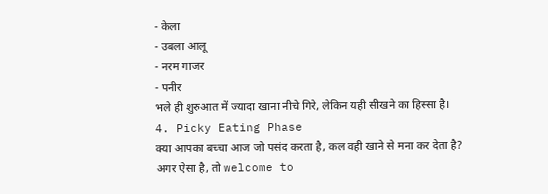- केला
- उबला आलू
- नरम गाजर
- पनीर
भले ही शुरुआत में ज्यादा खाना नीचे गिरे, लेकिन यही सीखने का हिस्सा है।
4. Picky Eating Phase
क्या आपका बच्चा आज जो पसंद करता है, कल वही खाने से मना कर देता है?
अगर ऐसा है, तो welcome to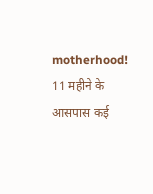motherhood!
11 महीने के आसपास कई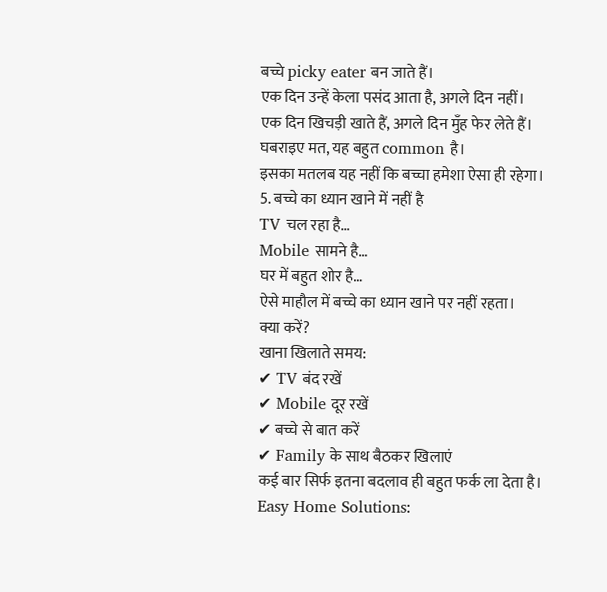बच्चे picky eater बन जाते हैं।
एक दिन उन्हें केला पसंद आता है, अगले दिन नहीं।
एक दिन खिचड़ी खाते हैं, अगले दिन मुँह फेर लेते हैं।
घबराइए मत, यह बहुत common है।
इसका मतलब यह नहीं कि बच्चा हमेशा ऐसा ही रहेगा।
5. बच्चे का ध्यान खाने में नहीं है
TV चल रहा है…
Mobile सामने है…
घर में बहुत शोर है…
ऐसे माहौल में बच्चे का ध्यान खाने पर नहीं रहता।
क्या करें?
खाना खिलाते समय:
✔ TV बंद रखें
✔ Mobile दूर रखें
✔ बच्चे से बात करें
✔ Family के साथ बैठकर खिलाएं
कई बार सिर्फ इतना बदलाव ही बहुत फर्क ला देता है।
Easy Home Solutions: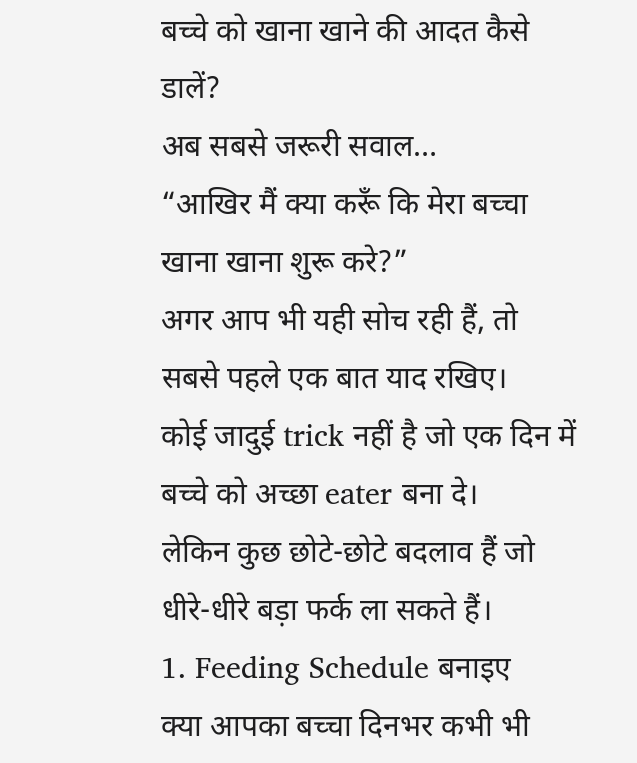बच्चे को खाना खाने की आदत कैसे डालें?
अब सबसे जरूरी सवाल…
“आखिर मैं क्या करूँ कि मेरा बच्चा खाना खाना शुरू करे?”
अगर आप भी यही सोच रही हैं, तो सबसे पहले एक बात याद रखिए।
कोई जादुई trick नहीं है जो एक दिन में बच्चे को अच्छा eater बना दे।
लेकिन कुछ छोटे-छोटे बदलाव हैं जो धीरे-धीरे बड़ा फर्क ला सकते हैं।
1. Feeding Schedule बनाइए
क्या आपका बच्चा दिनभर कभी भी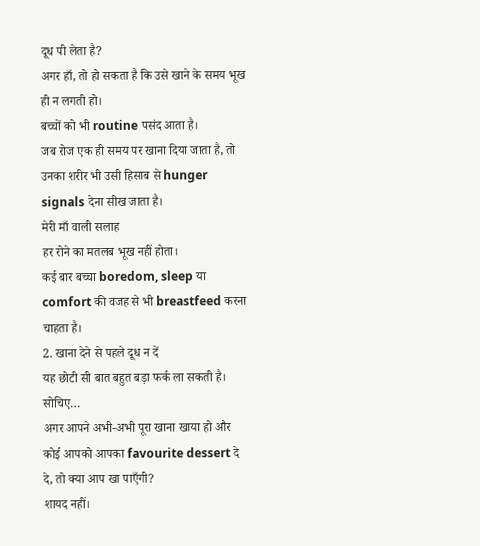दूध पी लेता है?
अगर हाँ, तो हो सकता है कि उसे खाने के समय भूख ही न लगती हो।
बच्चों को भी routine पसंद आता है।
जब रोज एक ही समय पर खाना दिया जाता है, तो उनका शरीर भी उसी हिसाब से hunger signals देना सीख जाता है।
मेरी माँ वाली सलाह
हर रोने का मतलब भूख नहीं होता।
कई बार बच्चा boredom, sleep या comfort की वजह से भी breastfeed करना चाहता है।
2. खाना देने से पहले दूध न दें
यह छोटी सी बात बहुत बड़ा फर्क ला सकती है।
सोचिए…
अगर आपने अभी-अभी पूरा खाना खाया हो और कोई आपको आपका favourite dessert दे दे, तो क्या आप खा पाएँगी?
शायद नहीं।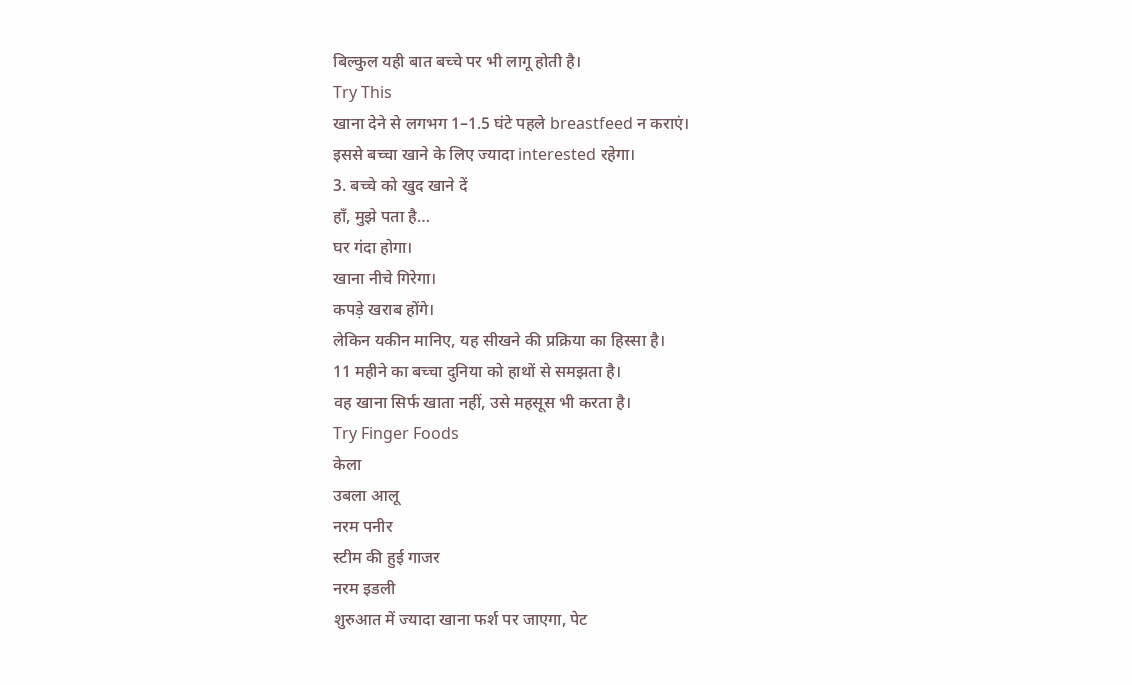बिल्कुल यही बात बच्चे पर भी लागू होती है।
Try This
खाना देने से लगभग 1–1.5 घंटे पहले breastfeed न कराएं।
इससे बच्चा खाने के लिए ज्यादा interested रहेगा।
3. बच्चे को खुद खाने दें
हाँ, मुझे पता है…
घर गंदा होगा।
खाना नीचे गिरेगा।
कपड़े खराब होंगे।
लेकिन यकीन मानिए, यह सीखने की प्रक्रिया का हिस्सा है।
11 महीने का बच्चा दुनिया को हाथों से समझता है।
वह खाना सिर्फ खाता नहीं, उसे महसूस भी करता है।
Try Finger Foods
केला
उबला आलू
नरम पनीर
स्टीम की हुई गाजर
नरम इडली
शुरुआत में ज्यादा खाना फर्श पर जाएगा, पेट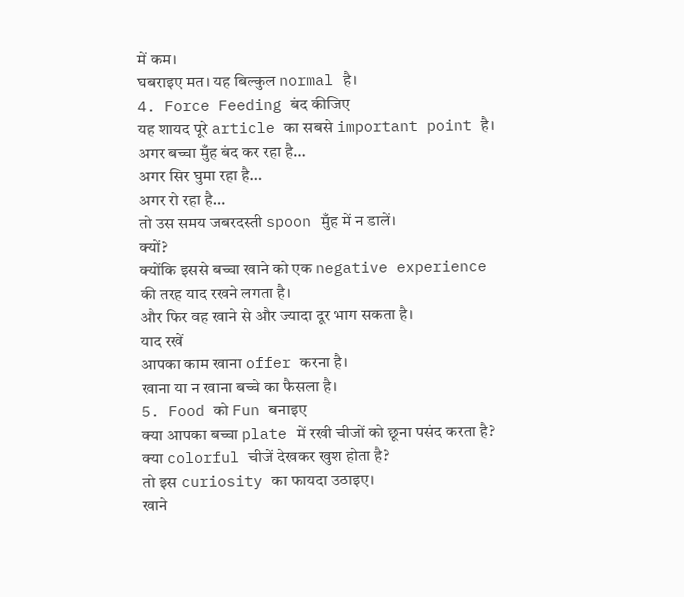में कम।
घबराइए मत। यह बिल्कुल normal है।
4. Force Feeding बंद कीजिए
यह शायद पूरे article का सबसे important point है।
अगर बच्चा मुँह बंद कर रहा है…
अगर सिर घुमा रहा है…
अगर रो रहा है…
तो उस समय जबरदस्ती spoon मुँह में न डालें।
क्यों?
क्योंकि इससे बच्चा खाने को एक negative experience की तरह याद रखने लगता है।
और फिर वह खाने से और ज्यादा दूर भाग सकता है।
याद रखें
आपका काम खाना offer करना है।
खाना या न खाना बच्चे का फैसला है।
5. Food को Fun बनाइए
क्या आपका बच्चा plate में रखी चीजों को छूना पसंद करता है?
क्या colorful चीजें देखकर खुश होता है?
तो इस curiosity का फायदा उठाइए।
खाने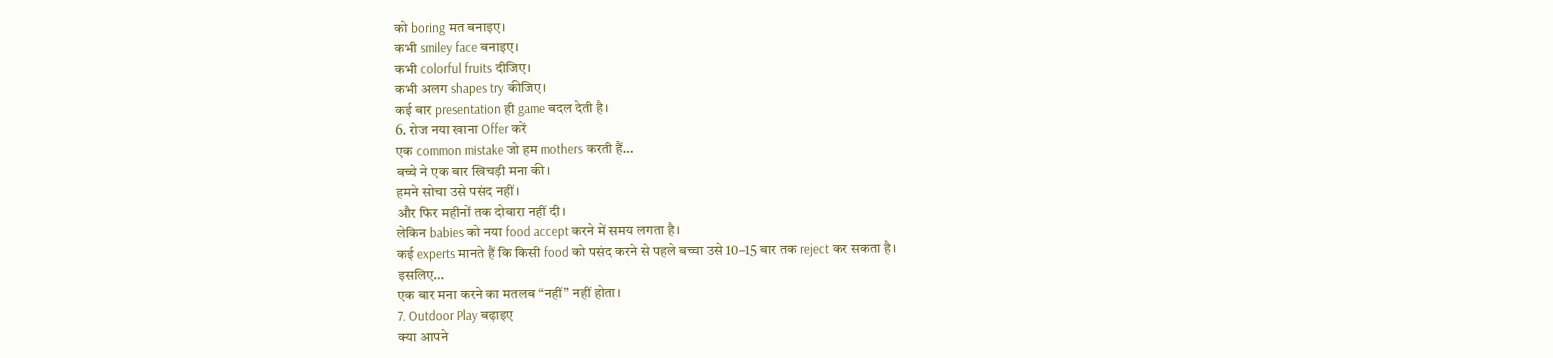को boring मत बनाइए।
कभी smiley face बनाइए।
कभी colorful fruits दीजिए।
कभी अलग shapes try कीजिए।
कई बार presentation ही game बदल देती है।
6. रोज नया खाना Offer करें
एक common mistake जो हम mothers करती हैं…
बच्चे ने एक बार खिचड़ी मना की।
हमने सोचा उसे पसंद नहीं।
और फिर महीनों तक दोबारा नहीं दी।
लेकिन babies को नया food accept करने में समय लगता है।
कई experts मानते हैं कि किसी food को पसंद करने से पहले बच्चा उसे 10–15 बार तक reject कर सकता है।
इसलिए…
एक बार मना करने का मतलब “नहीं” नहीं होता।
7. Outdoor Play बढ़ाइए
क्या आपने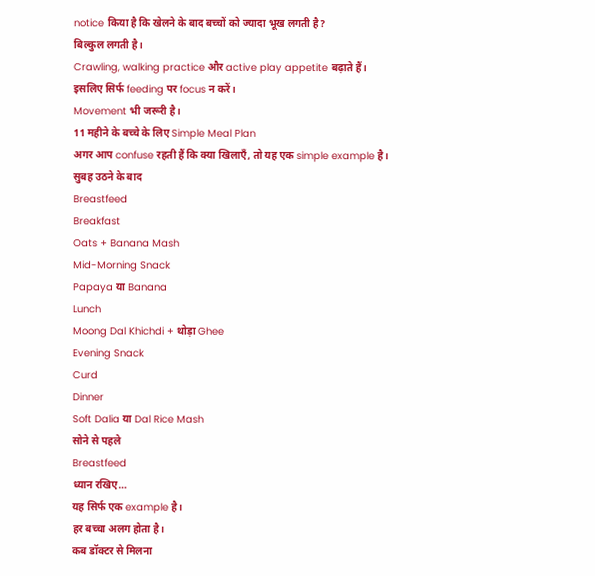notice किया है कि खेलने के बाद बच्चों को ज्यादा भूख लगती है?
बिल्कुल लगती है।
Crawling, walking practice और active play appetite बढ़ाते हैं।
इसलिए सिर्फ feeding पर focus न करें।
Movement भी जरूरी है।
11 महीने के बच्चे के लिए Simple Meal Plan
अगर आप confuse रहती हैं कि क्या खिलाएँ, तो यह एक simple example है।
सुबह उठने के बाद
Breastfeed
Breakfast
Oats + Banana Mash
Mid-Morning Snack
Papaya या Banana
Lunch
Moong Dal Khichdi + थोड़ा Ghee
Evening Snack
Curd
Dinner
Soft Dalia या Dal Rice Mash
सोने से पहले
Breastfeed
ध्यान रखिए…
यह सिर्फ एक example है।
हर बच्चा अलग होता है।
कब डॉक्टर से मिलना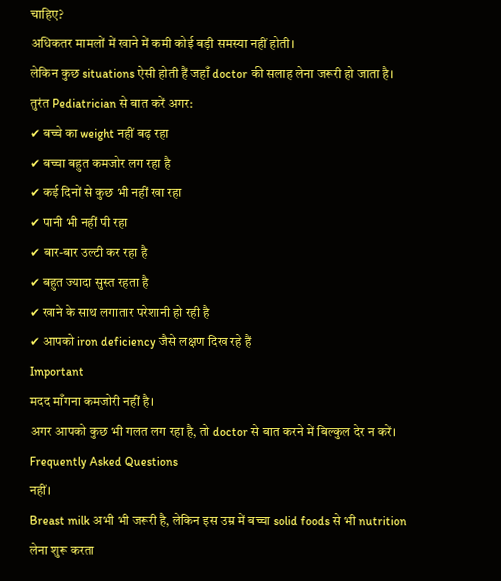चाहिए?
अधिकतर मामलों में खाने में कमी कोई बड़ी समस्या नहीं होती।
लेकिन कुछ situations ऐसी होती हैं जहाँ doctor की सलाह लेना जरूरी हो जाता है।
तुरंत Pediatrician से बात करें अगर:
✔ बच्चे का weight नहीं बढ़ रहा
✔ बच्चा बहुत कमजोर लग रहा है
✔ कई दिनों से कुछ भी नहीं खा रहा
✔ पानी भी नहीं पी रहा
✔ बार-बार उल्टी कर रहा है
✔ बहुत ज्यादा सुस्त रहता है
✔ खाने के साथ लगातार परेशानी हो रही है
✔ आपको iron deficiency जैसे लक्षण दिख रहे हैं
Important
मदद माँगना कमजोरी नहीं है।
अगर आपको कुछ भी गलत लग रहा है, तो doctor से बात करने में बिल्कुल देर न करें।
Frequently Asked Questions
नहीं।
Breast milk अभी भी जरूरी है, लेकिन इस उम्र में बच्चा solid foods से भी nutrition लेना शुरू करता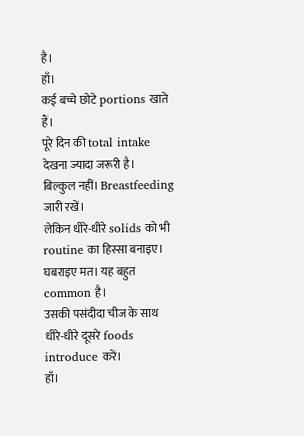है।
हाँ।
कई बच्चे छोटे portions खाते हैं।
पूरे दिन की total intake देखना ज्यादा जरूरी है।
बिल्कुल नहीं। Breastfeeding जारी रखें।
लेकिन धीरे-धीरे solids को भी routine का हिस्सा बनाइए।
घबराइए मत। यह बहुत common है।
उसकी पसंदीदा चीज के साथ धीरे-धीरे दूसरे foods introduce करें।
हाँ।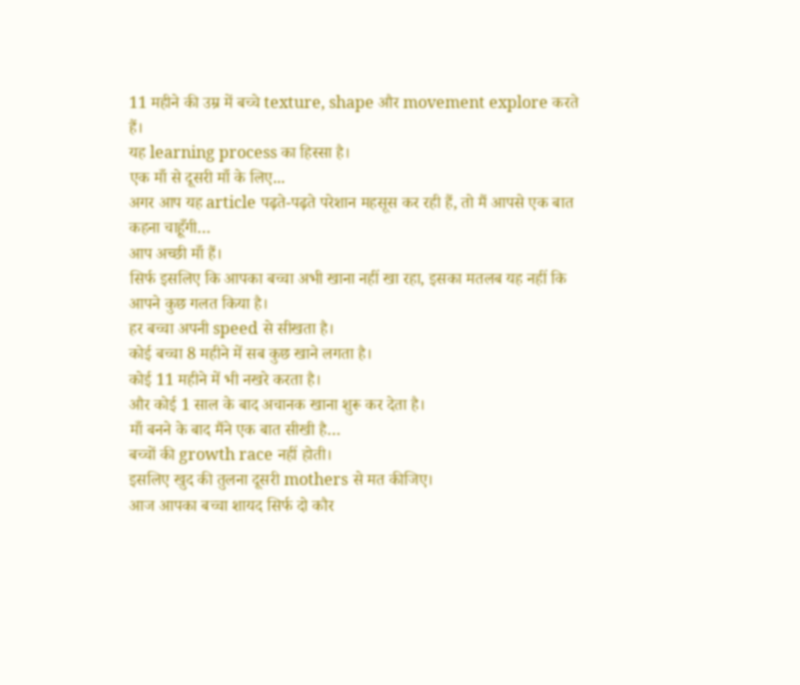11 महीने की उम्र में बच्चे texture, shape और movement explore करते हैं।
यह learning process का हिस्सा है।
एक माँ से दूसरी माँ के लिए...
अगर आप यह article पढ़ते-पढ़ते परेशान महसूस कर रही हैं, तो मैं आपसे एक बात कहना चाहूँगी…
आप अच्छी माँ हैं।
सिर्फ इसलिए कि आपका बच्चा अभी खाना नहीं खा रहा, इसका मतलब यह नहीं कि आपने कुछ गलत किया है।
हर बच्चा अपनी speed से सीखता है।
कोई बच्चा 8 महीने में सब कुछ खाने लगता है।
कोई 11 महीने में भी नखरे करता है।
और कोई 1 साल के बाद अचानक खाना शुरू कर देता है।
माँ बनने के बाद मैंने एक बात सीखी है…
बच्चों की growth race नहीं होती।
इसलिए खुद की तुलना दूसरी mothers से मत कीजिए।
आज आपका बच्चा शायद सिर्फ दो कौर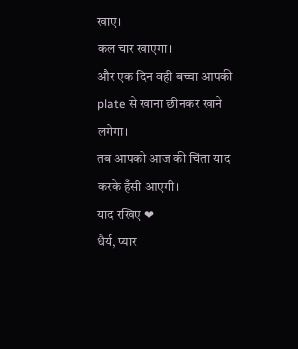खाए।
कल चार खाएगा।
और एक दिन वही बच्चा आपकी plate से खाना छीनकर खाने लगेगा।
तब आपको आज की चिंता याद करके हँसी आएगी।
याद रखिए ❤
धैर्य, प्यार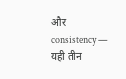और consistency — यही तीन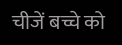चीजें बच्चे को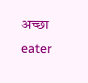अच्छा eater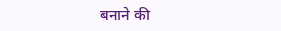बनाने की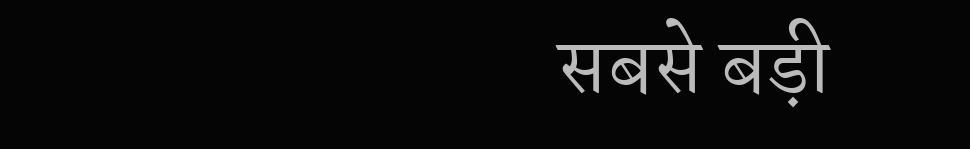सबसे बड़ी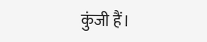कुंजी हैं।